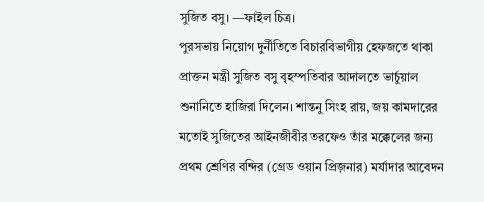সুজিত বসু। —ফাইল চিত্র।
পুরসভায় নিয়োগ দুর্নীতিতে বিচারবিভাগীয় হেফজতে থাকা প্রাক্তন মন্ত্রী সুজিত বসু বৃহস্পতিবার আদালতে ভার্চুয়াল শুনানিতে হাজিরা দিলেন। শান্তনু সিংহ রায়, জয় কামদারের মতোই সুজিতের আইনজীবীর তরফেও তাঁর মক্কেলের জন্য প্রথম শ্রেণির বন্দির (গ্রেড ওয়ান প্রিজ়নার) মর্যাদার আবেদন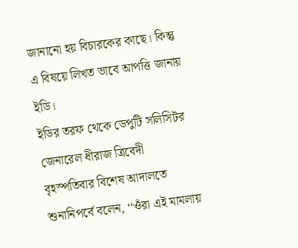জানানো হয় বিচারকের কাছে। কিন্তু এ বিষয়ে লিখত ভাবে আপত্তি জানায় ইডি।
ইডির তরফ থেকে ডেপুটি সলিসিটর জেনারেল ধীরাজ ত্রিবেদী বৃহস্পতিবার বিশেষ আদালতে শুনানিপর্বে বলেন, ‘‘ওঁরা এই মামলায়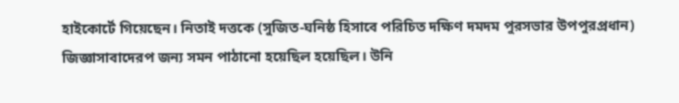হাইকোর্টে গিয়েছেন। নিতাই দত্তকে (সুজিত-ঘনিষ্ঠ হিসাবে পরিচিত দক্ষিণ দমদম পুরসভার উপপুরপ্রধান) জিজ্ঞাসাবাদেরপ জন্য সমন পাঠানো হয়েছিল হয়েছিল। উনি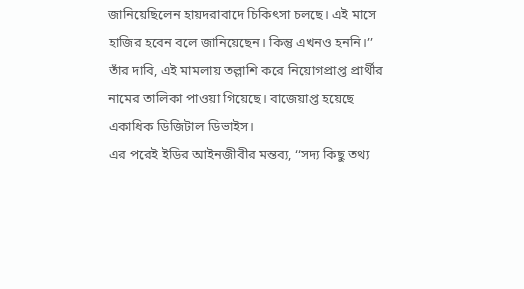জানিয়েছিলেন হায়দরাবাদে চিকিৎসা চলছে। এই মাসে হাজির হবেন বলে জানিয়েছেন। কিন্তু এখনও হননি।’’ তাঁর দাবি, এই মামলায় তল্লাশি করে নিয়োগপ্রাপ্ত প্রার্থীর নামের তালিকা পাওয়া গিয়েছে। বাজেয়াপ্ত হয়েছে একাধিক ডিজিটাল ডিভাইস।
এর পরেই ইডির আইনজীবীর মন্তব্য, ‘‘সদ্য কিছু তথ্য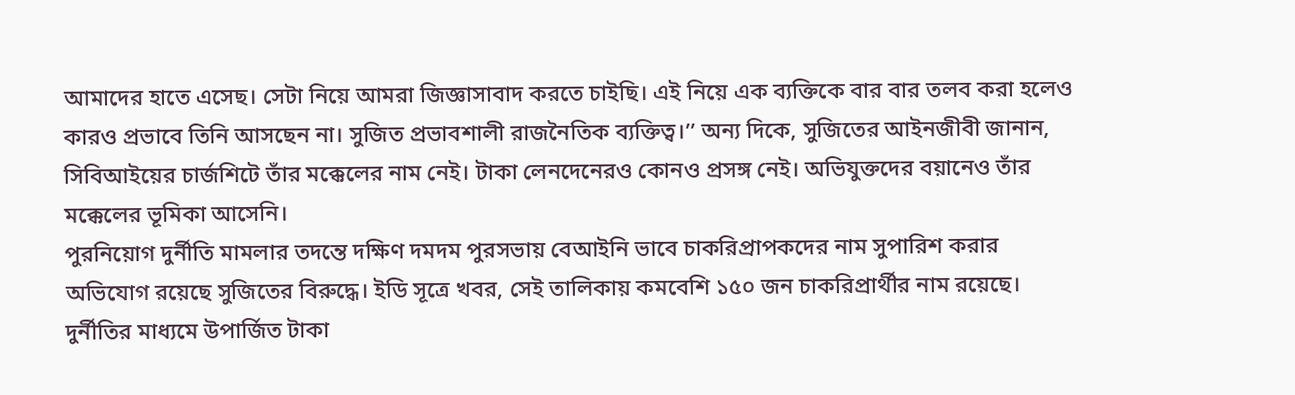আমাদের হাতে এসেছ। সেটা নিয়ে আমরা জিজ্ঞাসাবাদ করতে চাইছি। এই নিয়ে এক ব্যক্তিকে বার বার তলব করা হলেও কারও প্রভাবে তিনি আসছেন না। সুজিত প্রভাবশালী রাজনৈতিক ব্যক্তিত্ব।’’ অন্য দিকে, সুজিতের আইনজীবী জানান, সিবিআইয়ের চার্জশিটে তাঁর মক্কেলের নাম নেই। টাকা লেনদেনেরও কোনও প্রসঙ্গ নেই। অভিযুক্তদের বয়ানেও তাঁর মক্কেলের ভূমিকা আসেনি।
পুরনিয়োগ দুর্নীতি মামলার তদন্তে দক্ষিণ দমদম পুরসভায় বেআইনি ভাবে চাকরিপ্রাপকদের নাম সুপারিশ করার অভিযোগ রয়েছে সুজিতের বিরুদ্ধে। ইডি সূত্রে খবর, সেই তালিকায় কমবেশি ১৫০ জন চাকরিপ্রার্থীর নাম রয়েছে। দুর্নীতির মাধ্যমে উপার্জিত টাকা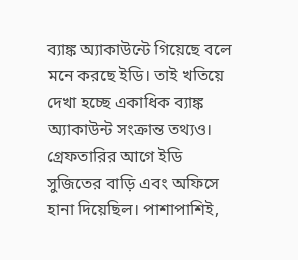ব্যাঙ্ক অ্যাকাউন্টে গিয়েছে বলে মনে করছে ইডি। তাই খতিয়ে দেখা হচ্ছে একাধিক ব্যাঙ্ক অ্যাকাউন্ট সংক্রান্ত তথ্যও। গ্রেফতারির আগে ইডি সুজিতের বাড়ি এবং অফিসে হানা দিয়েছিল। পাশাপাশিই,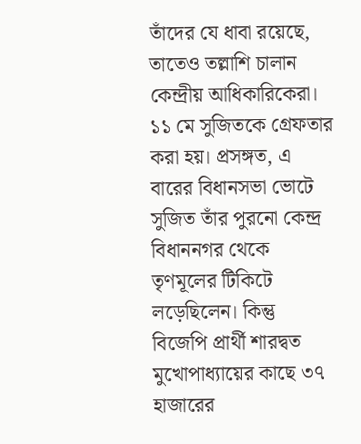তাঁদের যে ধাবা রয়েছে, তাতেও তল্লাশি চালান কেন্দ্রীয় আধিকারিকেরা। ১১ মে সুজিতকে গ্রেফতার করা হয়। প্রসঙ্গত, এ বারের বিধানসভা ভোটে সুজিত তাঁর পুরনো কেন্দ্র বিধাননগর থেকে তৃণমূলের টিকিটে লড়েছিলেন। কিন্তু বিজেপি প্রার্থী শারদ্বত মুখোপাধ্যায়ের কাছে ৩৭ হাজারের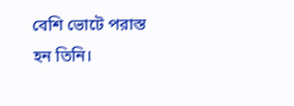বেশি ভোটে পরাস্ত হন তিনি।